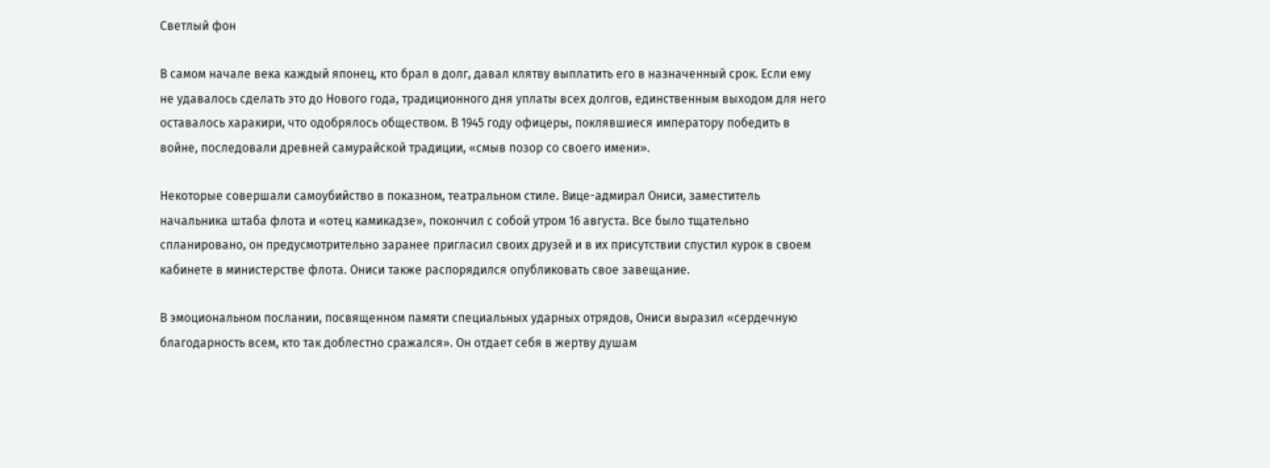Светлый фон

В самом начале века каждый японец, кто брал в долг, давал клятву выплатить его в назначенный срок. Если ему не удавалось сделать это до Нового года, традиционного дня уплаты всех долгов, единственным выходом для него оставалось харакири, что одобрялось обществом. В 1945 году офицеры, поклявшиеся императору победить в войне, последовали древней самурайской традиции, «смыв позор со своего имени».

Некоторые совершали самоубийство в показном, театральном стиле. Вице-адмирал Ониси, заместитель начальника штаба флота и «отец камикадзе», покончил с собой утром 16 августа. Все было тщательно спланировано, он предусмотрительно заранее пригласил своих друзей и в их присутствии спустил курок в своем кабинете в министерстве флота. Ониси также распорядился опубликовать свое завещание.

В эмоциональном послании, посвященном памяти специальных ударных отрядов, Ониси выразил «сердечную благодарность всем, кто так доблестно сражался». Он отдает себя в жертву душам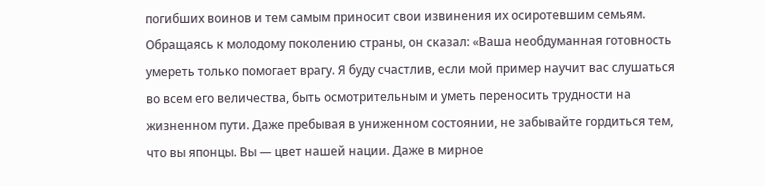погибших воинов и тем самым приносит свои извинения их осиротевшим семьям. Обращаясь к молодому поколению страны, он сказал: «Ваша необдуманная готовность умереть только помогает врагу. Я буду счастлив, если мой пример научит вас слушаться во всем его величества, быть осмотрительным и уметь переносить трудности на жизненном пути. Даже пребывая в униженном состоянии, не забывайте гордиться тем, что вы японцы. Вы — цвет нашей нации. Даже в мирное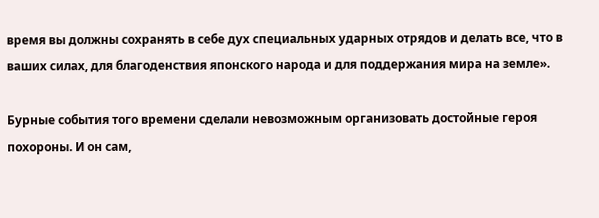время вы должны сохранять в себе дух специальных ударных отрядов и делать все, что в ваших силах, для благоденствия японского народа и для поддержания мира на земле».

Бурные события того времени сделали невозможным организовать достойные героя похороны. И он сам,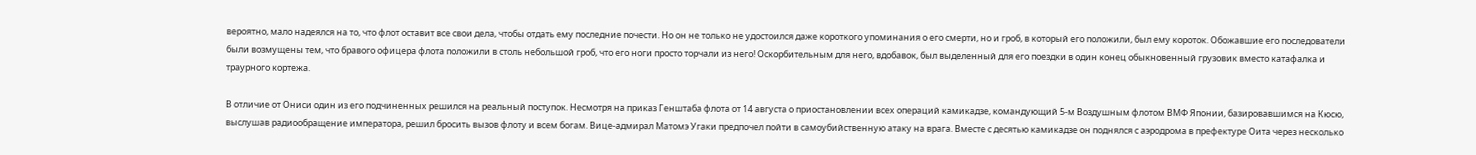вероятно, мало надеялся на то, что флот оставит все свои дела, чтобы отдать ему последние почести. Но он не только не удостоился даже короткого упоминания о его смерти, но и гроб, в который его положили, был ему короток. Обожавшие его последователи были возмущены тем, что бравого офицера флота положили в столь небольшой гроб, что его ноги просто торчали из него! Оскорбительным для него, вдобавок, был выделенный для его поездки в один конец обыкновенный грузовик вместо катафалка и траурного кортежа.

В отличие от Ониси один из его подчиненных решился на реальный поступок. Несмотря на приказ Генштаба флота от 14 августа о приостановлении всех операций камикадзе, командующий 5-м Воздушным флотом ВМФ Японии, базировавшимся на Кюсю, выслушав радиообращение императора, решил бросить вызов флоту и всем богам. Вице-адмирал Матомэ Угаки предпочел пойти в самоубийственную атаку на врага. Вместе с десятью камикадзе он поднялся с аэродрома в префектуре Оита через несколько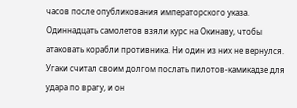часов после опубликования императорского указа. Одиннадцать самолетов взяли курс на Окинаву, чтобы атаковать корабли противника. Ни один из них не вернулся. Угаки считал своим долгом послать пилотов-камикадзе для удара по врагу, и он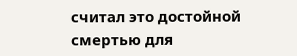считал это достойной смертью для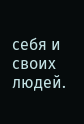себя и своих людей.